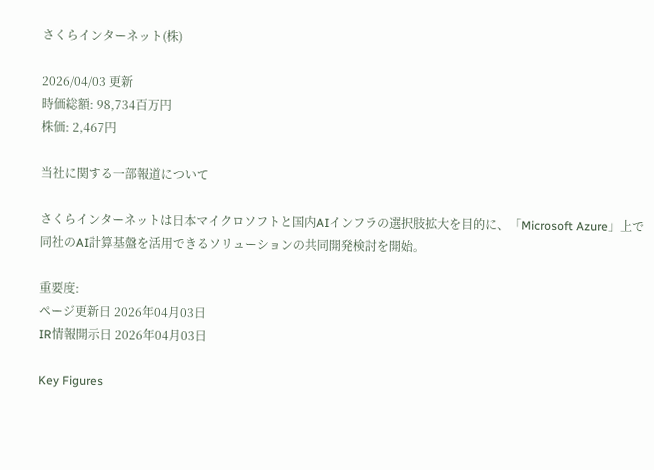さくらインターネット(株)

2026/04/03 更新
時価総額: 98,734百万円
株価: 2,467円

当社に関する一部報道について

さくらインターネットは日本マイクロソフトと国内AIインフラの選択肢拡大を目的に、「Microsoft Azure」上で同社のAI計算基盤を活用できるソリューションの共同開発検討を開始。

重要度:
ページ更新日 2026年04月03日
IR情報開示日 2026年04月03日

Key Figures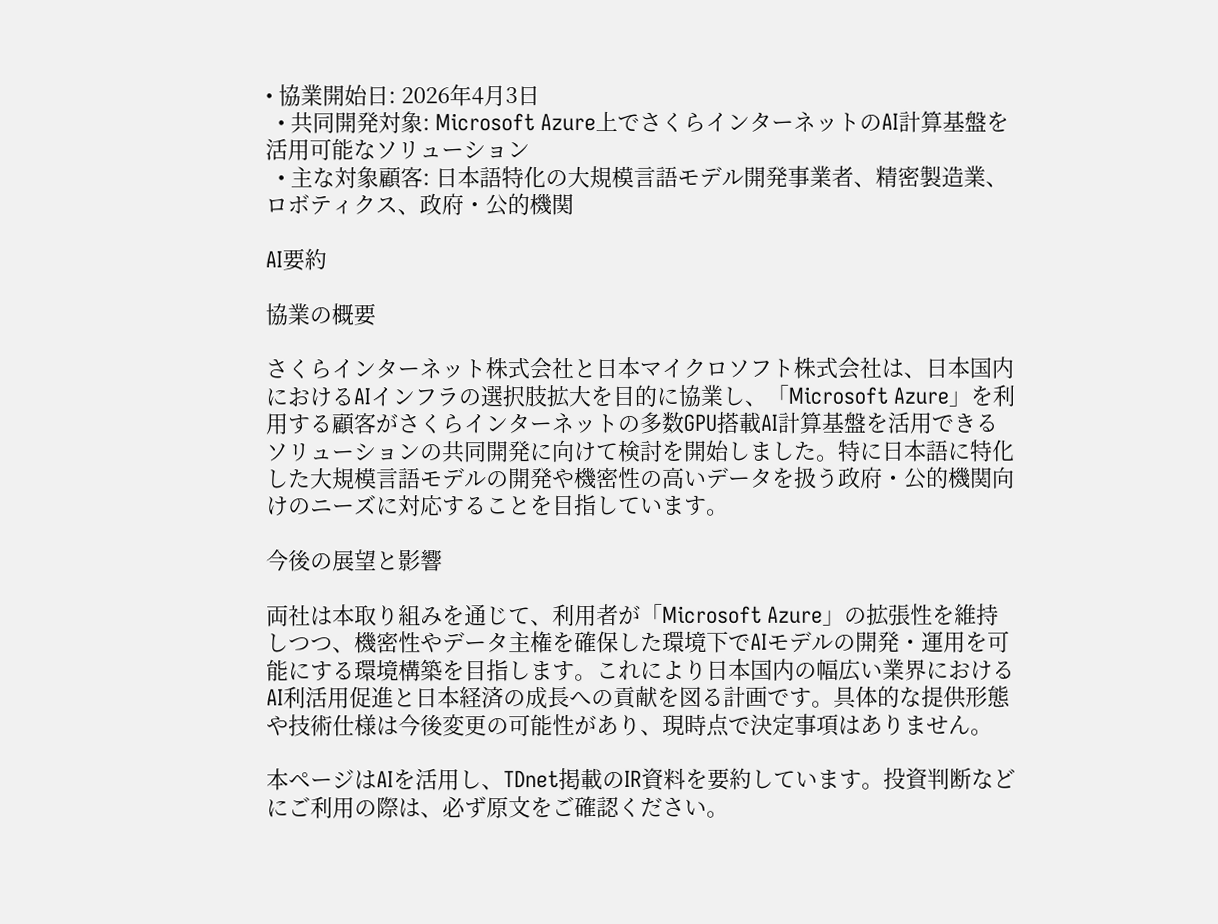• 協業開始日: 2026年4月3日
  • 共同開発対象: Microsoft Azure上でさくらインターネットのAI計算基盤を活用可能なソリューション
  • 主な対象顧客: 日本語特化の大規模言語モデル開発事業者、精密製造業、ロボティクス、政府・公的機関

AI要約

協業の概要

さくらインターネット株式会社と日本マイクロソフト株式会社は、日本国内におけるAIインフラの選択肢拡大を目的に協業し、「Microsoft Azure」を利用する顧客がさくらインターネットの多数GPU搭載AI計算基盤を活用できるソリューションの共同開発に向けて検討を開始しました。特に日本語に特化した大規模言語モデルの開発や機密性の高いデータを扱う政府・公的機関向けのニーズに対応することを目指しています。

今後の展望と影響

両社は本取り組みを通じて、利用者が「Microsoft Azure」の拡張性を維持しつつ、機密性やデータ主権を確保した環境下でAIモデルの開発・運用を可能にする環境構築を目指します。これにより日本国内の幅広い業界におけるAI利活用促進と日本経済の成長への貢献を図る計画です。具体的な提供形態や技術仕様は今後変更の可能性があり、現時点で決定事項はありません。

本ページはAIを活用し、TDnet掲載のIR資料を要約しています。投資判断などにご利用の際は、必ず原文をご確認ください。